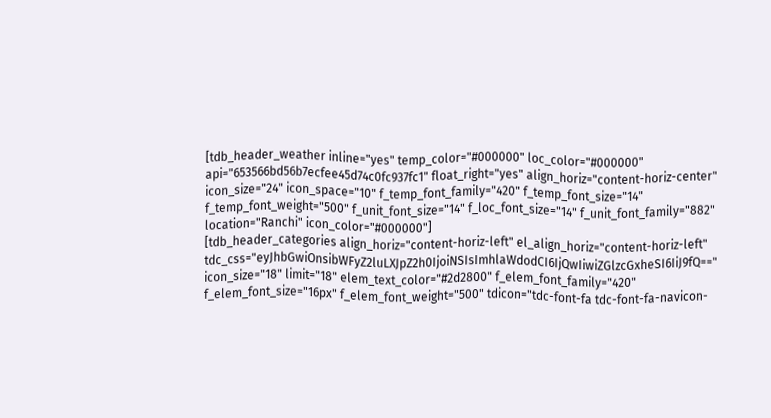[tdb_header_weather inline="yes" temp_color="#000000" loc_color="#000000" api="653566bd56b7ecfee45d74c0fc937fc1" float_right="yes" align_horiz="content-horiz-center" icon_size="24" icon_space="10" f_temp_font_family="420" f_temp_font_size="14" f_temp_font_weight="500" f_unit_font_size="14" f_loc_font_size="14" f_unit_font_family="882" location="Ranchi" icon_color="#000000"]
[tdb_header_categories align_horiz="content-horiz-left" el_align_horiz="content-horiz-left" tdc_css="eyJhbGwiOnsibWFyZ2luLXJpZ2h0IjoiNSIsImhlaWdodCI6IjQwIiwiZGlzcGxheSI6IiJ9fQ==" icon_size="18" limit="18" elem_text_color="#2d2800" f_elem_font_family="420" f_elem_font_size="16px" f_elem_font_weight="500" tdicon="tdc-font-fa tdc-font-fa-navicon-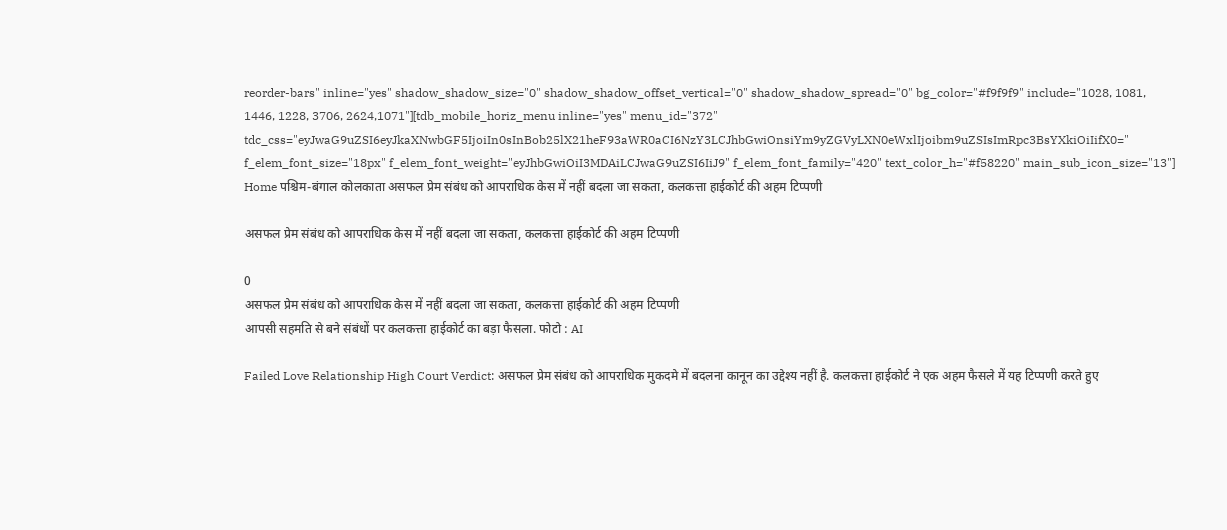reorder-bars" inline="yes" shadow_shadow_size="0" shadow_shadow_offset_vertical="0" shadow_shadow_spread="0" bg_color="#f9f9f9" include="1028, 1081, 1446, 1228, 3706, 2624,1071"][tdb_mobile_horiz_menu inline="yes" menu_id="372" tdc_css="eyJwaG9uZSI6eyJkaXNwbGF5IjoiIn0sInBob25lX21heF93aWR0aCI6NzY3LCJhbGwiOnsiYm9yZGVyLXN0eWxlIjoibm9uZSIsImRpc3BsYXkiOiIifX0=" f_elem_font_size="18px" f_elem_font_weight="eyJhbGwiOiI3MDAiLCJwaG9uZSI6IiJ9" f_elem_font_family="420" text_color_h="#f58220" main_sub_icon_size="13"]
Home पश्चिम-बंगाल कोलकाता असफल प्रेम संबंध को आपराधिक केस में नहीं बदला जा सकता, कलकत्ता हाईकोर्ट की अहम टिप्पणी

असफल प्रेम संबंध को आपराधिक केस में नहीं बदला जा सकता, कलकत्ता हाईकोर्ट की अहम टिप्पणी

0
असफल प्रेम संबंध को आपराधिक केस में नहीं बदला जा सकता, कलकत्ता हाईकोर्ट की अहम टिप्पणी
आपसी सहमति से बने संबंधों पर कलकत्ता हाईकोर्ट का बड़ा फैसला. फोटो : AI

Failed Love Relationship High Court Verdict: असफल प्रेम संबंध को आपराधिक मुकदमे में बदलना कानून का उद्देश्य नहीं है. कलकत्ता हाईकोर्ट ने एक अहम फैसले में यह टिप्पणी करते हुए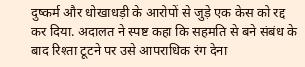दुष्कर्म और धोखाधड़ी के आरोपों से जुड़े एक केस को रद्द कर दिया. अदालत ने स्पष्ट कहा कि सहमति से बने संबंध के बाद रिश्ता टूटने पर उसे आपराधिक रंग देना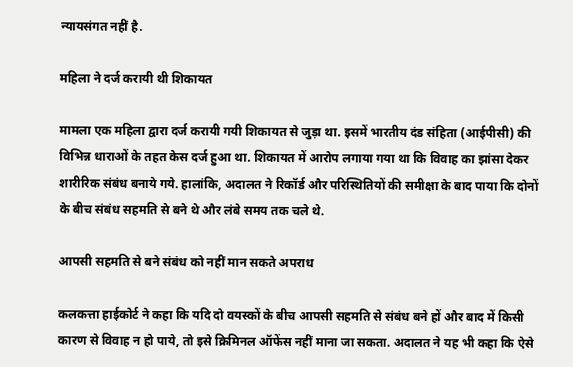न्यायसंगत नहीं है.

महिला ने दर्ज करायी थी शिकायत

मामला एक महिला द्वारा दर्ज करायी गयी शिकायत से जुड़ा था. इसमें भारतीय दंड संहिता (आईपीसी) की विभिन्न धाराओं के तहत केस दर्ज हुआ था. शिकायत में आरोप लगाया गया था कि विवाह का झांसा देकर शारीरिक संबंध बनाये गये. हालांकि, अदालत ने रिकॉर्ड और परिस्थितियों की समीक्षा के बाद पाया कि दोनों के बीच संबंध सहमति से बने थे और लंबे समय तक चले थे.

आपसी सहमति से बने संबंध को नहीं मान सकते अपराध

कलकत्ता हाईकोर्ट ने कहा कि यदि दो वयस्कों के बीच आपसी सहमति से संबंध बने हों और बाद में किसी कारण से विवाह न हो पाये, तो इसे क्रिमिनल ऑफेंस नहीं माना जा सकता. अदालत ने यह भी कहा कि ऐसे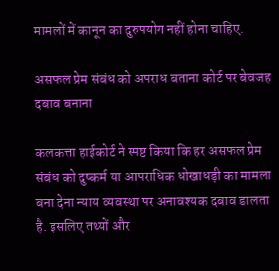मामलों में कानून का दुरुपयोग नहीं होना चाहिए.

असफल प्रेम संबंध को अपराध बताना कोर्ट पर बेवजह दबाव बनाना

कलकत्ता हाईकोर्ट ने स्पष्ट किया कि हर असफल प्रेम संबंध को दुष्कर्म या आपराधिक धोखाधड़ी का मामला बना देना न्याय व्यवस्था पर अनावश्यक दबाव डालता है. इसलिए तथ्यों और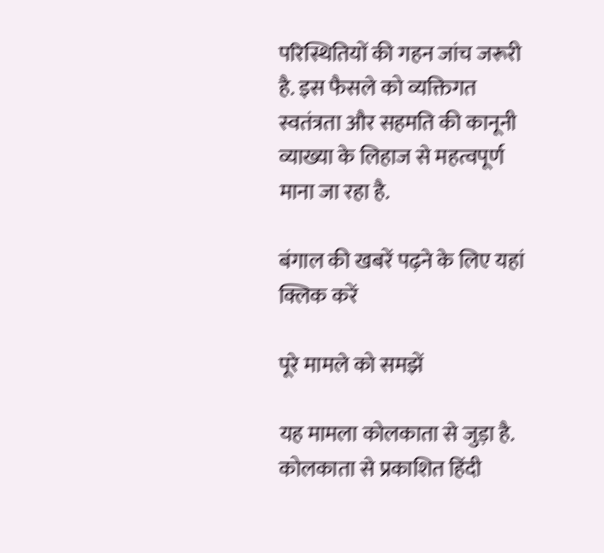परिस्थितियों की गहन जांच जरूरी है. इस फैसले को व्यक्तिगत स्वतंत्रता और सहमति की कानूनी व्याख्या के लिहाज से महत्वपूर्ण माना जा रहा है.

बंगाल की खबरें पढ़ने के लिए यहां क्लिक करें

पूरे मामले को समझें

यह मामला कोलकाता से जुड़ा है. कोलकाता से प्रकाशित हिंदी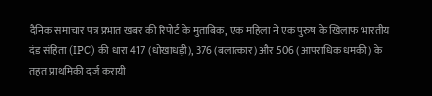दैनिक समाचार पत्र प्रभात खबर की रिपोर्ट के मुताबिक, एक महिला ने एक पुरुष के खिलाफ भारतीय दंड संहिता (IPC) की धारा 417 (धोखाधड़ी), 376 (बलात्कार) और 506 (आपराधिक धमकी) के तहत प्राथमिकी दर्ज करायी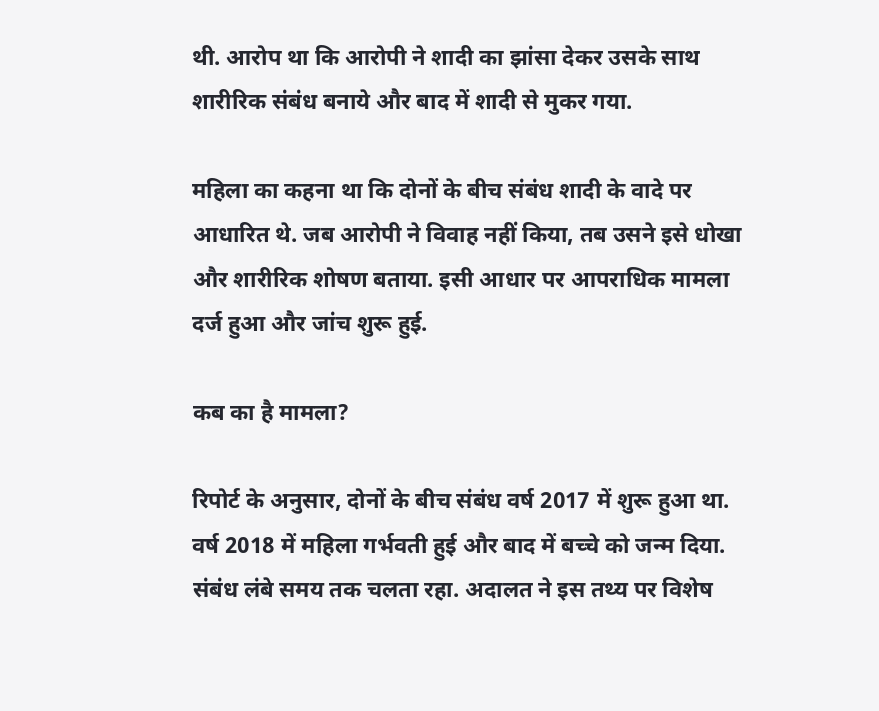थी. आरोप था कि आरोपी ने शादी का झांसा देकर उसके साथ शारीरिक संबंध बनाये और बाद में शादी से मुकर गया.

महिला का कहना था कि दोनों के बीच संबंध शादी के वादे पर आधारित थे. जब आरोपी ने विवाह नहीं किया, तब उसने इसे धोखा और शारीरिक शोषण बताया. इसी आधार पर आपराधिक मामला दर्ज हुआ और जांच शुरू हुई.

कब का है मामला?

रिपोर्ट के अनुसार, दोनों के बीच संबंध वर्ष 2017 में शुरू हुआ था. वर्ष 2018 में महिला गर्भवती हुई और बाद में बच्चे को जन्म दिया. संबंध लंबे समय तक चलता रहा. अदालत ने इस तथ्य पर विशेष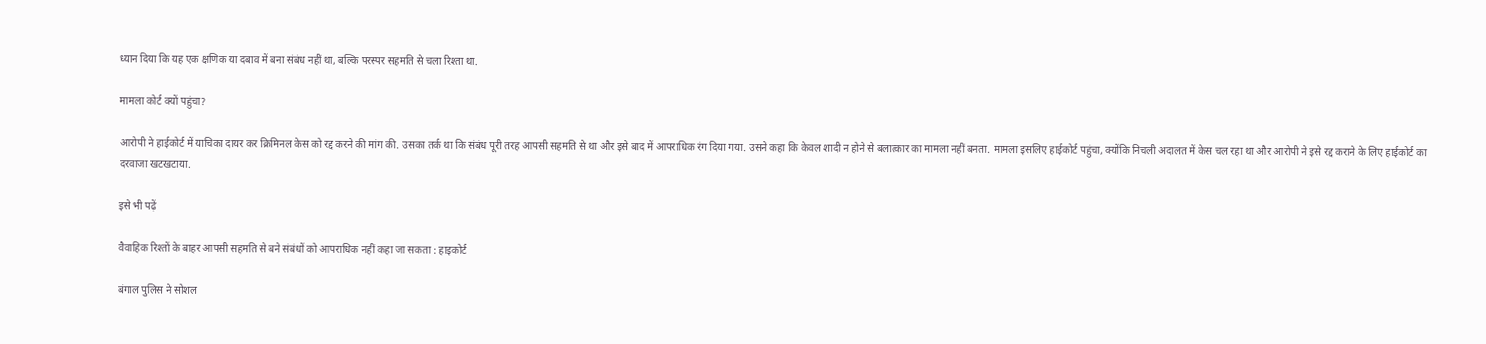ध्यान दिया कि यह एक क्षणिक या दबाव में बना संबंध नहीं था, बल्कि परस्पर सहमति से चला रिश्ता था.

मामला कोर्ट क्यों पहुंचा?

आरोपी ने हाईकोर्ट में याचिका दायर कर क्रिमिनल केस को रद्द करने की मांग की. उसका तर्क था कि संबंध पूरी तरह आपसी सहमति से था और इसे बाद में आपराधिक रंग दिया गया. उसने कहा कि केवल शादी न होने से बलात्कार का मामला नहीं बनता. मामला इसलिए हाईकोर्ट पहुंचा, क्योंकि निचली अदालत में केस चल रहा था और आरोपी ने इसे रद्द कराने के लिए हाईकोर्ट का दरवाजा खटखटाया.

इसे भी पढ़ें

वैवाहिक रिश्तों के बाहर आपसी सहमति से बने संबंधों को आपराधिक नहीं कहा जा सकता : हाइकोर्ट

बंगाल पुलिस ने सोशल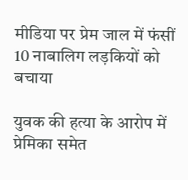मीडिया पर प्रेम जाल में फंसीं 10 नाबालिग लड़कियों को बचाया

युवक की हत्या के आरोप में प्रेमिका समेत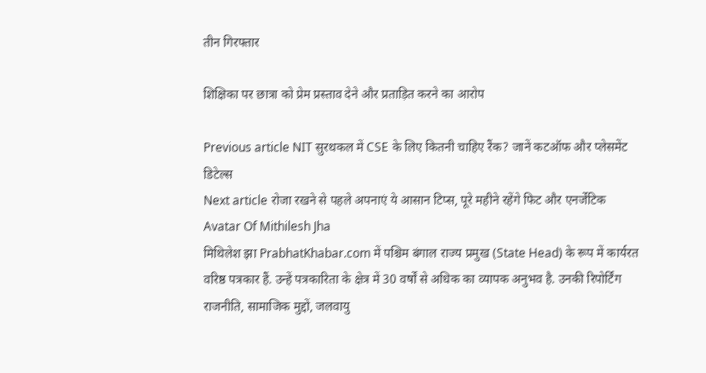तीन गिरफ्तार

शिक्षिका पर छात्रा को प्रेम प्रस्ताव देने और प्रताड़ित करने का आरोप

Previous article NIT सुरथकल में CSE के लिए कितनी चाहिए रैंक? जानें कटऑफ और प्लेसमेंट डिटेल्स
Next article रोजा रखने से पहले अपनाएं ये आसान टिप्स, पूरे महीने रहेंगे फिट और एनर्जेटिक
Avatar Of Mithilesh Jha
मिथिलेश झा PrabhatKhabar.com में पश्चिम बंगाल राज्य प्रमुख (State Head) के रूप में कार्यरत वरिष्ठ पत्रकार हैं. उन्हें पत्रकारिता के क्षेत्र में 30 वर्षों से अधिक का व्यापक अनुभव है. उनकी रिपोर्टिंग राजनीति, सामाजिक मुद्दों, जलवायु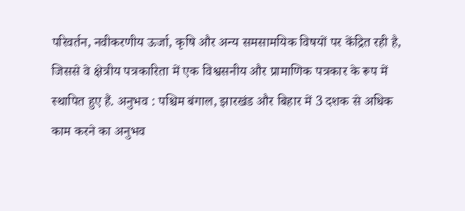परिवर्तन, नवीकरणीय ऊर्जा, कृषि और अन्य समसामयिक विषयों पर केंद्रित रही है, जिससे वे क्षेत्रीय पत्रकारिता में एक विश्वसनीय और प्रामाणिक पत्रकार के रूप में स्थापित हुए हैं. अनुभव : पश्चिम बंगाल, झारखंड और बिहार में 3 दशक से अधिक काम करने का अनुभव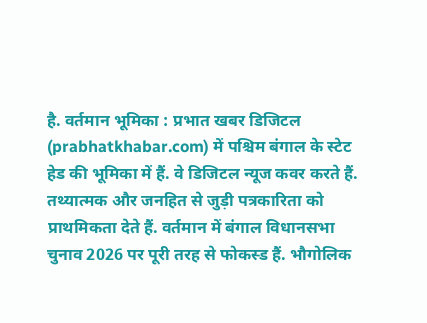है. वर्तमान भूमिका : प्रभात खबर डिजिटल (prabhatkhabar.com) में पश्चिम बंगाल के स्टेट हेड की भूमिका में हैं. वे डिजिटल न्यूज कवर करते हैं. तथ्यात्मक और जनहित से जुड़ी पत्रकारिता को प्राथमिकता देते हैं. वर्तमान में बंगाल विधानसभा चुनाव 2026 पर पूरी तरह से फोकस्ड हैं. भौगोलिक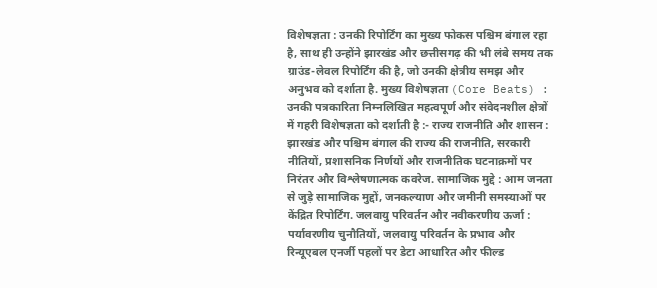विशेषज्ञता : उनकी रिपोर्टिंग का मुख्य फोकस पश्चिम बंगाल रहा है, साथ ही उन्होंने झारखंड और छत्तीसगढ़ की भी लंबे समय तक ग्राउंड-लेवल रिपोर्टिंग की है, जो उनकी क्षेत्रीय समझ और अनुभव को दर्शाता है. मुख्य विशेषज्ञता (Core Beats) : उनकी पत्रकारिता निम्नलिखित महत्वपूर्ण और संवेदनशील क्षेत्रों में गहरी विशेषज्ञता को दर्शाती है :- राज्य राजनीति और शासन : झारखंड और पश्चिम बंगाल की राज्य की राजनीति, सरकारी नीतियों, प्रशासनिक निर्णयों और राजनीतिक घटनाक्रमों पर निरंतर और विश्लेषणात्मक कवरेज. सामाजिक मुद्दे : आम जनता से जुड़े सामाजिक मुद्दों, जनकल्याण और जमीनी समस्याओं पर केंद्रित रिपोर्टिंग. जलवायु परिवर्तन और नवीकरणीय ऊर्जा : पर्यावरणीय चुनौतियों, जलवायु परिवर्तन के प्रभाव और रिन्यूएबल एनर्जी पहलों पर डेटा आधारित और फील्ड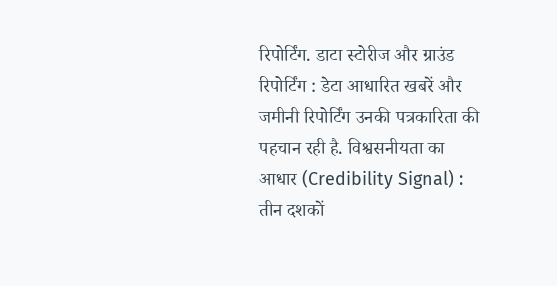रिपोर्टिंग. डाटा स्टोरीज और ग्राउंड रिपोर्टिंग : डेटा आधारित खबरें और जमीनी रिपोर्टिंग उनकी पत्रकारिता की पहचान रही है. विश्वसनीयता का आधार (Credibility Signal) : तीन दशकों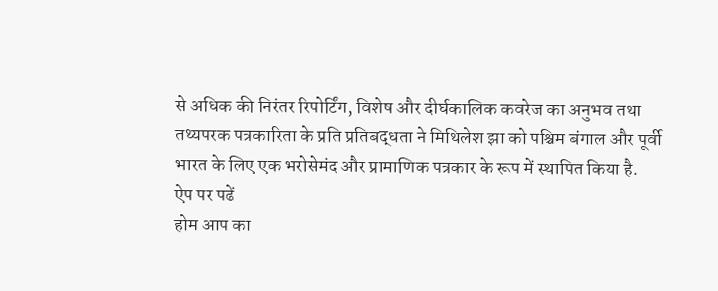से अधिक की निरंतर रिपोर्टिंग, विशेष और दीर्घकालिक कवरेज का अनुभव तथा तथ्यपरक पत्रकारिता के प्रति प्रतिबद्धता ने मिथिलेश झा को पश्चिम बंगाल और पूर्वी भारत के लिए एक भरोसेमंद और प्रामाणिक पत्रकार के रूप में स्थापित किया है.
ऐप पर पढें
होम आप का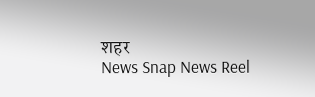शहर
News Snap News Reel